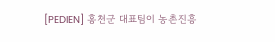[PEDIEN] 홍천군 대표팀이 농촌진흥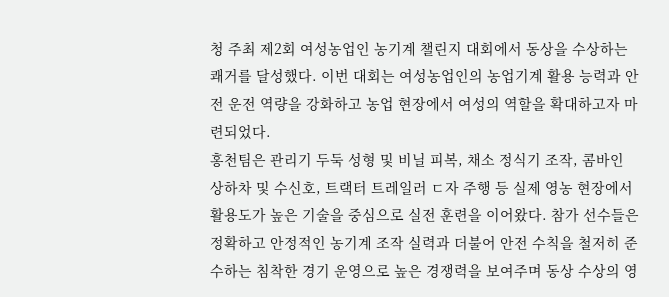청 주최 제2회 여성농업인 농기계 챌린지 대회에서 동상을 수상하는 쾌거를 달성했다. 이번 대회는 여성농업인의 농업기계 활용 능력과 안전 운전 역량을 강화하고 농업 현장에서 여성의 역할을 확대하고자 마련되었다.
홍천팀은 관리기 두둑 성형 및 비닐 피복, 채소 정식기 조작, 콤바인 상하차 및 수신호, 트랙터 트레일러 ㄷ자 주행 등 실제 영농 현장에서 활용도가 높은 기술을 중심으로 실전 훈련을 이어왔다. 참가 선수들은 정확하고 안정적인 농기계 조작 실력과 더불어 안전 수칙을 철저히 준수하는 침착한 경기 운영으로 높은 경쟁력을 보여주며 동상 수상의 영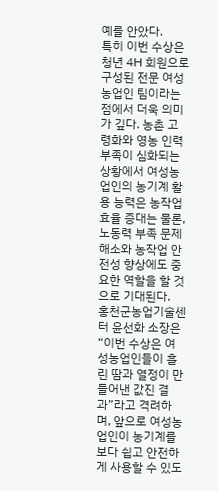예를 안았다.
특히 이번 수상은 청년 4H 회원으로 구성된 전문 여성농업인 팀이라는 점에서 더욱 의미가 깊다. 농촌 고령화와 영농 인력 부족이 심화되는 상황에서 여성농업인의 농기계 활용 능력은 농작업 효율 증대는 물론, 노동력 부족 문제 해소와 농작업 안전성 향상에도 중요한 역할을 할 것으로 기대된다.
홍천군농업기술센터 윤선화 소장은 “이번 수상은 여성농업인들이 흘린 땀과 열정이 만들어낸 값진 결과”라고 격려하며, 앞으로 여성농업인이 농기계를 보다 쉽고 안전하게 사용할 수 있도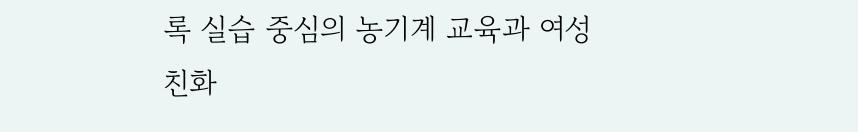록 실습 중심의 농기계 교육과 여성 친화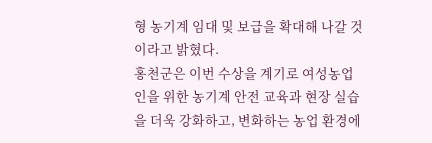형 농기계 임대 및 보급을 확대해 나갈 것이라고 밝혔다.
홍천군은 이번 수상을 계기로 여성농업인을 위한 농기계 안전 교육과 현장 실습을 더욱 강화하고, 변화하는 농업 환경에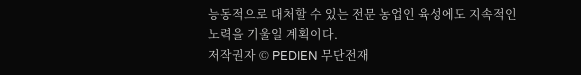능동적으로 대처할 수 있는 전문 농업인 육성에도 지속적인 노력을 기울일 계획이다.
저작권자 © PEDIEN 무단전재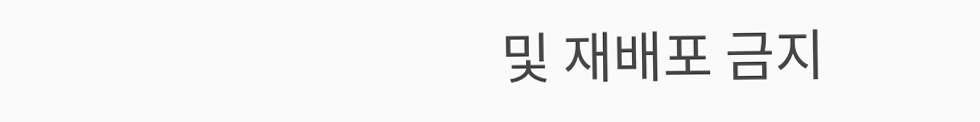및 재배포 금지